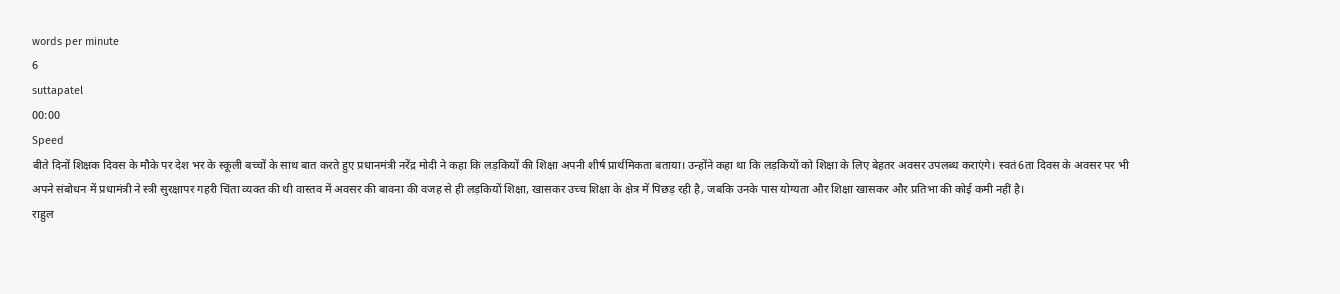words per minute
6
suttapatel
00:00
Speed
बीते दिनों शिक्षक दिवस के मौके पर देश भर के स्कूली बच्चों के साथ बात करते हुए प्रधानमंत्री नरेंद्र मोदी ने कहा कि लड़कियों की शिक्षा अपनी शीर्ष प्रार्थमिकता बताया। उन्होंने कहा था कि लड़कियों को शिक्षा के लिए बेहतर अवसर उपलब्ध कराएंगे। स्वतं6ता दिवस के अवसर पर भी अपने संबोधन में प्रधामंत्री ने स्त्री सुरक्षापर गहरी चिंता व्यक्त की थी वास्तव में अवसर की बावना की वजह से ही लड़कियों शिक्षा, खासकर उच्च शिक्षा के क्षेत्र में पिछड़ रही है, जबकि उनके पास योग्यता और शिक्षा खासकर और प्रतिभा की कोई कमी नहीं है।
राहुल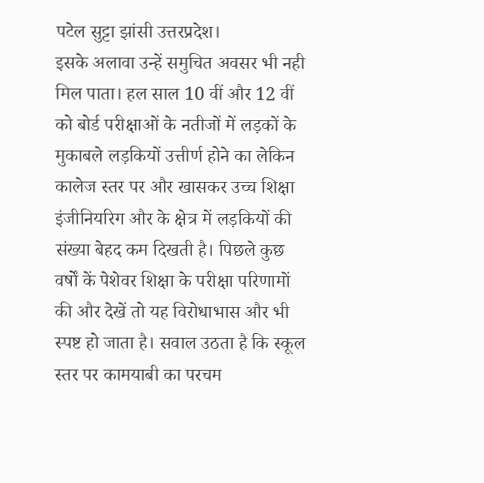पटेल सुट्टा झांसी उत्तरप्रदेश।
इसके अलावा उन्हें समुचित अवसर भी नही मिल पाता। हल साल 10 वीं और 12 वीं को बोर्ड परीक्षाओं के नतीजों में लड़कों के मुकाबले लड़कियों उत्तीर्ण होने का लेकिन कालेज स्तर पर और खासकर उच्च शिक्षा इंजीनियरिग और के क्षेत्र में लड़कियों की संख्या बेहद कम दिखती है। पिछले कुछ वर्षों कें पेशेवर शिक्षा के परीक्षा परिणामों की और देखें तो यह विरोधाभास और भी स्पष्ट हो जाता है। सवाल उठता है कि स्कूल स्तर पर कामयाबी का परचम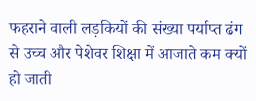फहराने वाली लड़कियों की संख्या पर्याप्त ढंग से उच्च और पेशेवर शिक्षा में आजाते कम क्यों हो जाती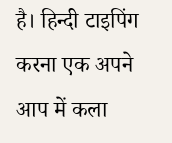है। हिन्दी टाइपिंग करना एक अपने आप में कला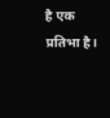है एक प्रतिभा है।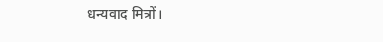धन्यवाद मित्रों।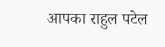आपका राहुल पटेल